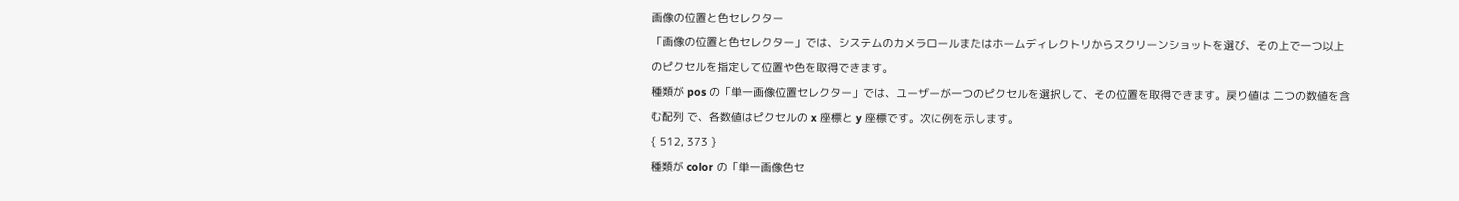画像の位置と色セレクター
「画像の位置と色セレクター」では、システムのカメラロールまたはホームディレクトリからスクリーンショットを選び、その上で一つ以上のピクセルを指定して位置や色を取得できます。
種類が pos の「単一画像位置セレクター」では、ユーザーが一つのピクセルを選択して、その位置を取得できます。戻り値は 二つの数値を含む配列 で、各数値はピクセルの x 座標と y 座標です。次に例を示します。
{ 512, 373 }
種類が color の「単一画像色セ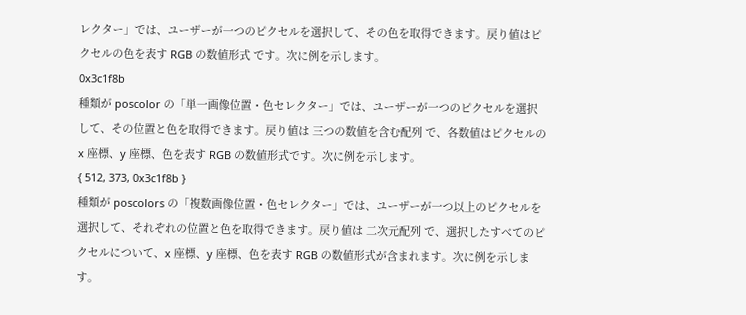レクター」では、ユーザーが一つのピクセルを選択して、その色を取得できます。戻り値はピクセルの色を表す RGB の数値形式 です。次に例を示します。
0x3c1f8b
種類が poscolor の「単一画像位置・色セレクター」では、ユーザーが一つのピクセルを選択して、その位置と色を取得できます。戻り値は 三つの数値を含む配列 で、各数値はピクセルの x 座標、y 座標、色を表す RGB の数値形式です。次に例を示します。
{ 512, 373, 0x3c1f8b }
種類が poscolors の「複数画像位置・色セレクター」では、ユーザーが一つ以上のピクセルを選択して、それぞれの位置と色を取得できます。戻り値は 二次元配列 で、選択したすべてのピクセルについて、x 座標、y 座標、色を表す RGB の数値形式が含まれます。次に例を示します。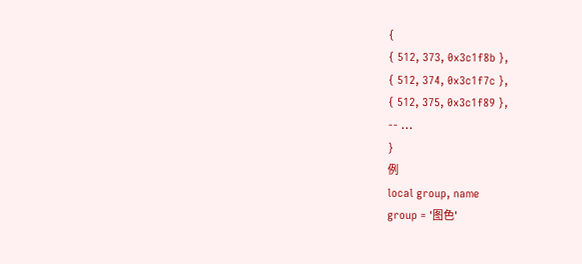{
{ 512, 373, 0x3c1f8b },
{ 512, 374, 0x3c1f7c },
{ 512, 375, 0x3c1f89 },
-- ...
}
例
local group, name
group = '图色'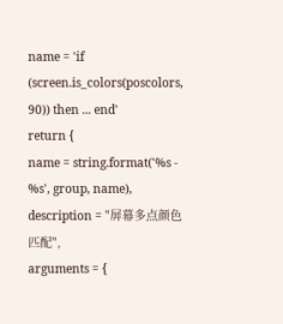name = 'if (screen.is_colors(poscolors, 90)) then ... end'
return {
name = string.format('%s - %s', group, name),
description = "屏幕多点颜色匹配",
arguments = {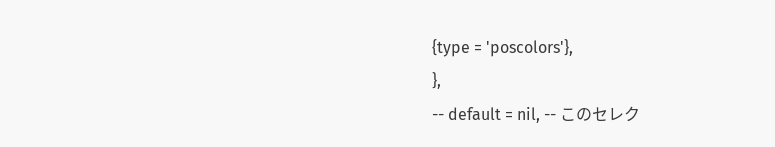{type = 'poscolors'},
},
-- default = nil, -- このセレク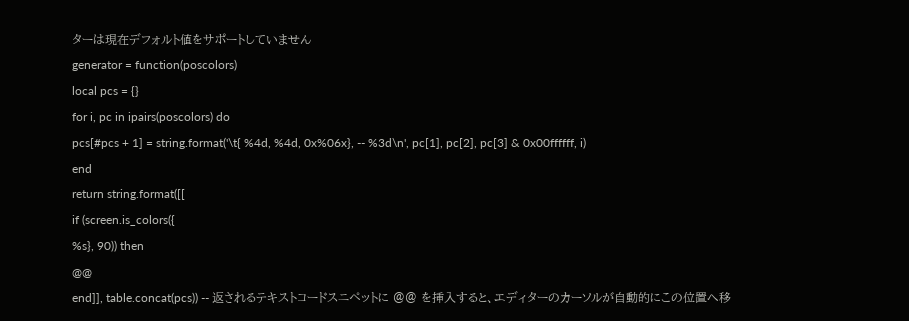ターは現在デフォルト値をサポートしていません
generator = function(poscolors)
local pcs = {}
for i, pc in ipairs(poscolors) do
pcs[#pcs + 1] = string.format('\t{ %4d, %4d, 0x%06x}, -- %3d\n', pc[1], pc[2], pc[3] & 0x00ffffff, i)
end
return string.format([[
if (screen.is_colors({
%s}, 90)) then
@@
end]], table.concat(pcs)) -- 返されるテキストコードスニペットに @@ を挿入すると、エディターのカーソルが自動的にこの位置へ移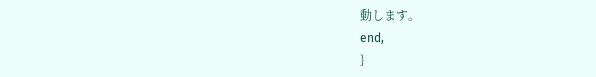動します。
end,
}